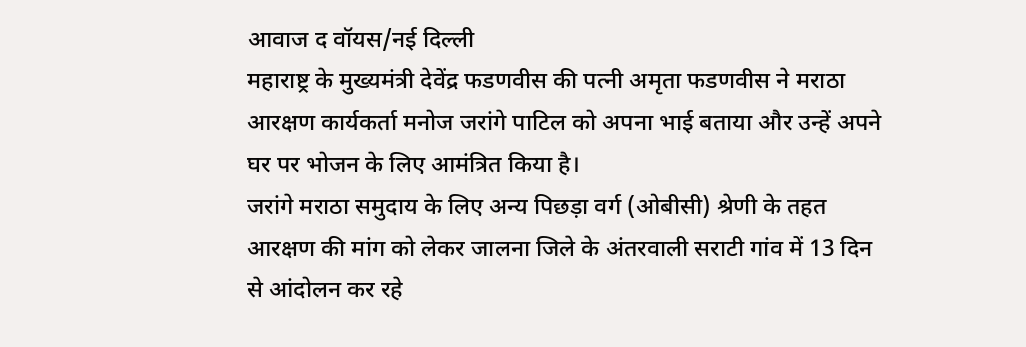आवाज द वॉयस/नई दिल्ली
महाराष्ट्र के मुख्यमंत्री देवेंद्र फडणवीस की पत्नी अमृता फडणवीस ने मराठा आरक्षण कार्यकर्ता मनोज जरांगे पाटिल को अपना भाई बताया और उन्हें अपने घर पर भोजन के लिए आमंत्रित किया है।
जरांगे मराठा समुदाय के लिए अन्य पिछड़ा वर्ग (ओबीसी) श्रेणी के तहत आरक्षण की मांग को लेकर जालना जिले के अंतरवाली सराटी गांव में 13 दिन से आंदोलन कर रहे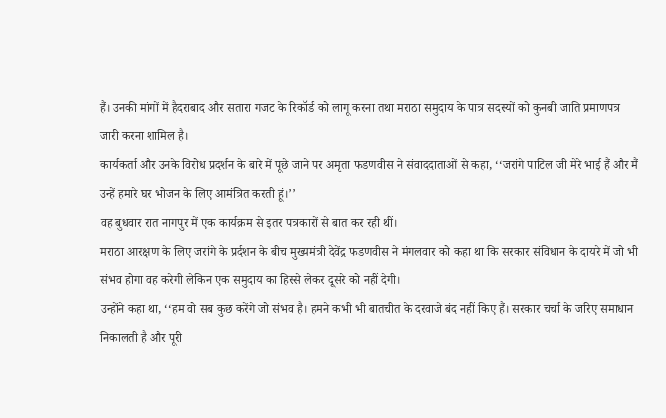हैं। उनकी मांगों में हैदराबाद और सतारा गजट के रिकॉर्ड को लागू करना तथा मराठा समुदाय के पात्र सदस्यों को कुनबी जाति प्रमाणपत्र जारी करना शामिल है।
कार्यकर्ता और उनके विरोध प्रदर्शन के बारे में पूछे जाने पर अमृता फडणवीस ने संवाददाताओं से कहा, ‘‘जरांगे पाटिल जी मेरे भाई हैं और मैं उन्हें हमारे घर भोजन के लिए आमंत्रित करती हूं।’’
वह बुधवार रात नागपुर में एक कार्यक्रम से इतर पत्रकारों से बात कर रही थीं।
मराठा आरक्षण के लिए जरांगे के प्रर्दशन के बीच मुख्यमंत्री देवेंद्र फडणवीस ने मंगलवार को कहा था कि सरकार संविधान के दायरे में जो भी संभव होगा वह करेगी लेकिन एक समुदाय का हिस्से लेकर दूसरे को नहीं देगी।
उन्होंने कहा था, ‘‘हम वो सब कुछ करेंगे जो संभव है। हमने कभी भी बातचीत के दरवाजे बंद नहीं किए हैं। सरकार चर्चा के जरिए समाधान निकालती है और पूरी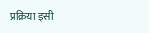प्रक्रिया इसी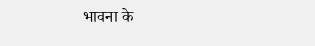भावना के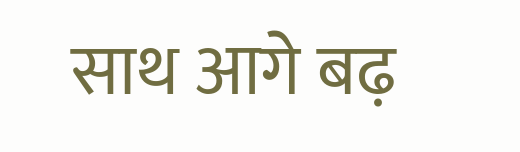साथ आगे बढ़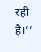रही है।’’